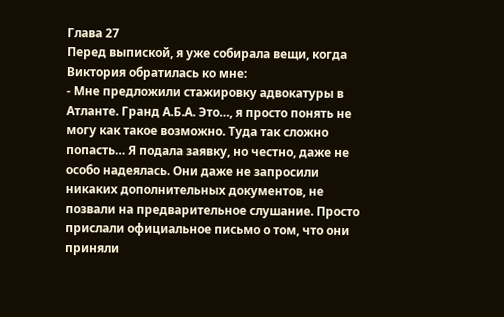Глава 27
Перед выпиской, я уже собирала вещи, когда Виктория обратилась ко мне:
- Мне предложили стажировку адвокатуры в Атланте. Гранд А.Б.А. Это…, я просто понять не могу как такое возможно. Туда так сложно попасть… Я подала заявку, но честно, даже не особо надеялась. Они даже не запросили никаких дополнительных документов, не позвали на предварительное слушание. Просто прислали официальное письмо о том, что они приняли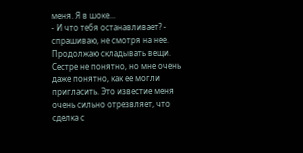меня. Я в шоке...
- И что тебя останавливает? - спрашиваю, не смотря на нее. Продолжаю складывать вещи. Сестре не понятно, но мне очень даже понятно, как ее могли пригласить. Это известие меня очень сильно отрезвляет, что сделка с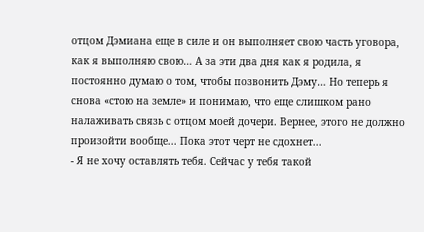отцом Дэмиана еще в силе и он выполняет свою часть уговора, как я выполняю свою… А за эти два дня как я родила, я постоянно думаю о том, чтобы позвонить Дэму… Но теперь я снова «стою на земле» и понимаю, что еще слишком рано налаживать связь с отцом моей дочери. Вернее, этого не должно произойти вообще... Пока этот черт не сдохнет...
- Я не хочу оставлять тебя. Сейчас у тебя такой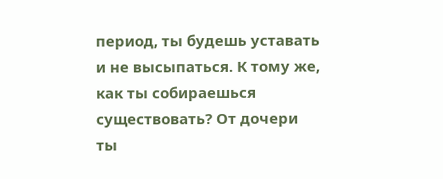период, ты будешь уставать и не высыпаться. К тому же, как ты собираешься существовать? От дочери ты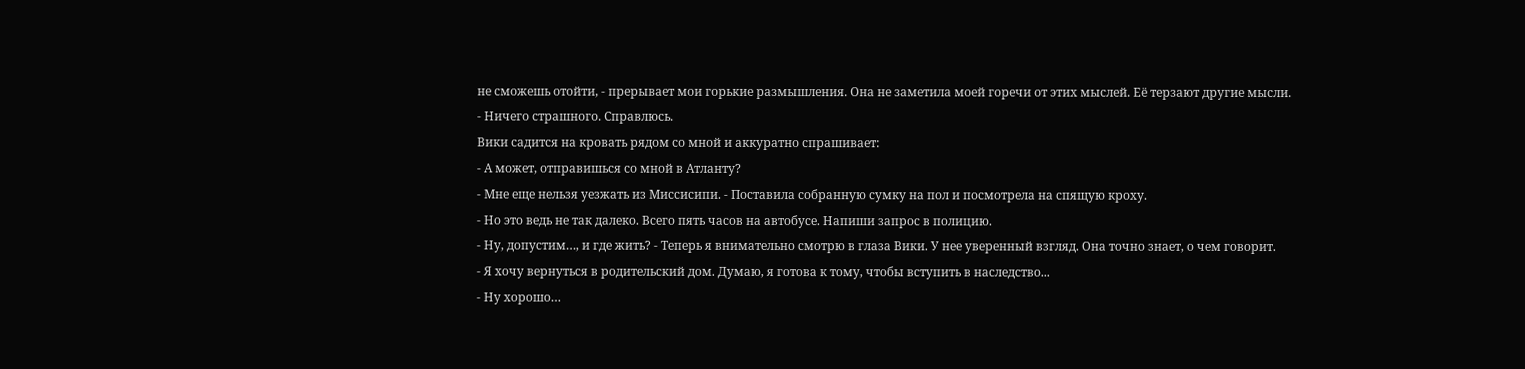не сможешь отойти, - прерывает мои горькие размышления. Она не заметила моей горечи от этих мыслей. Её терзают другие мысли.
- Ничего страшного. Справлюсь.
Вики садится на кровать рядом со мной и аккуратно спрашивает:
- А может, отправишься со мной в Атланту?
- Мне еще нельзя уезжать из Миссисипи. - Поставила собранную сумку на пол и посмотрела на спящую кроху.
- Но это ведь не так далеко. Всего пять часов на автобусе. Напиши запрос в полицию.
- Ну, допустим…, и где жить? - Теперь я внимательно смотрю в глаза Вики. У нее уверенный взгляд. Она точно знает, о чем говорит.
- Я хочу вернуться в родительский дом. Думаю, я готова к тому, чтобы вступить в наследство...
- Ну хорошо…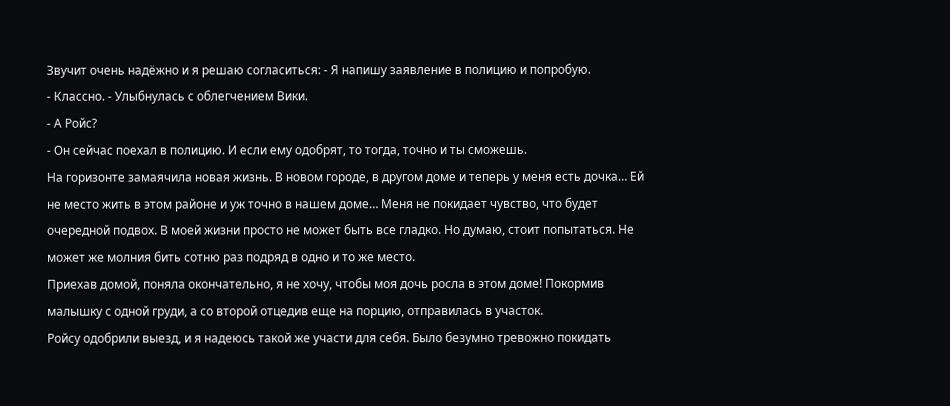Звучит очень надёжно и я решаю согласиться: - Я напишу заявление в полицию и попробую.
- Классно. - Улыбнулась с облегчением Вики.
- А Ройс?
- Он сейчас поехал в полицию. И если ему одобрят, то тогда, точно и ты сможешь.
На горизонте замаячила новая жизнь. В новом городе, в другом доме и теперь у меня есть дочка… Ей не место жить в этом районе и уж точно в нашем доме… Меня не покидает чувство, что будет очередной подвох. В моей жизни просто не может быть все гладко. Но думаю, стоит попытаться. Не может же молния бить сотню раз подряд в одно и то же место.
Приехав домой, поняла окончательно, я не хочу, чтобы моя дочь росла в этом доме! Покормив малышку с одной груди, а со второй отцедив еще на порцию, отправилась в участок.
Ройсу одобрили выезд, и я надеюсь такой же участи для себя. Было безумно тревожно покидать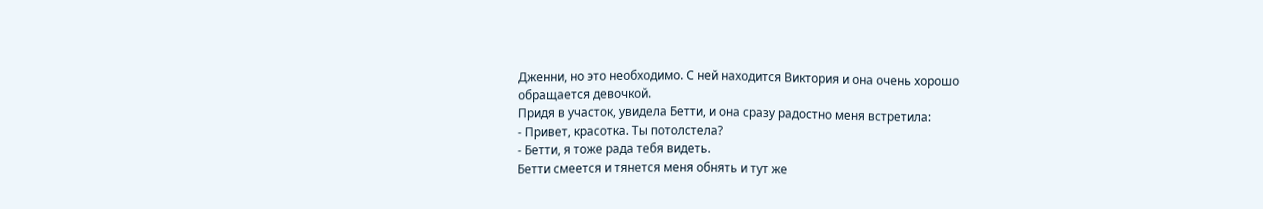Дженни, но это необходимо. С ней находится Виктория и она очень хорошо обращается девочкой.
Придя в участок, увидела Бетти, и она сразу радостно меня встретила:
- Привет, красотка. Ты потолстела?
- Бетти, я тоже рада тебя видеть.
Бетти смеется и тянется меня обнять и тут же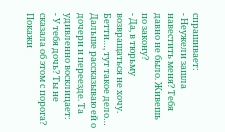спрашивает:
- Неужели зашла навестить меня? Тебя давно не было. Живешь по закону?
- Да, в тюрьму возвращаться не хочу. Бетти…, тут такое дело…
Дальше рассказываю ей о дочери и переезде. Та удивленно восклицает:
- У тебя дочь? Ты не сказала об этом с порога? Покажи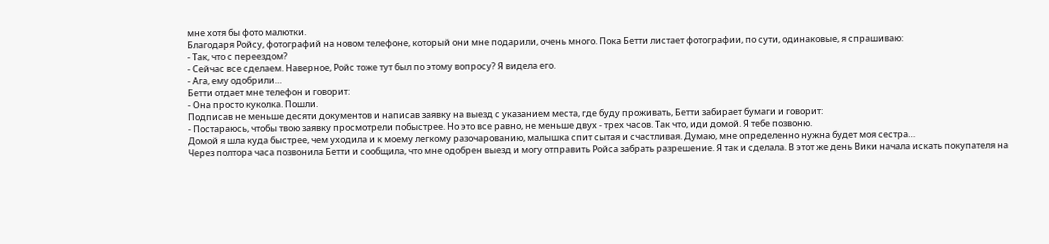мне хотя бы фото малютки.
Благодаря Ройсу, фотографий на новом телефоне, который они мне подарили, очень много. Пока Бетти листает фотографии, по сути, одинаковые, я спрашиваю:
- Так, что с переездом?
- Сейчас все сделаем. Наверное, Ройс тоже тут был по этому вопросу? Я видела его.
- Ага, ему одобрили…
Бетти отдает мне телефон и говорит:
- Она просто куколка. Пошли.
Подписав не меньше десяти документов и написав заявку на выезд с указанием места, где буду проживать, Бетти забирает бумаги и говорит:
- Постараюсь, чтобы твою заявку просмотрели побыстрее. Но это все равно, не меньше двух - трех часов. Так что, иди домой. Я тебе позвоню.
Домой я шла куда быстрее, чем уходила и к моему легкому разочарованию, малышка спит сытая и счастливая. Думаю, мне определенно нужна будет моя сестра…
Через полтора часа позвонила Бетти и сообщила, что мне одобрен выезд и могу отправить Ройса забрать разрешение. Я так и сделала. В этот же день Вики начала искать покупателя на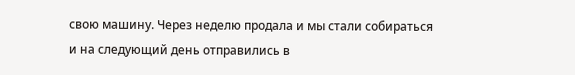свою машину. Через неделю продала и мы стали собираться и на следующий день отправились в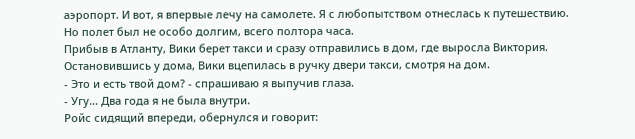аэропорт. И вот, я впервые лечу на самолете. Я с любопытством отнеслась к путешествию. Но полет был не особо долгим, всего полтора часа.
Прибыв в Атланту, Вики берет такси и сразу отправились в дом, где выросла Виктория. Остановившись у дома, Вики вцепилась в ручку двери такси, смотря на дом.
- Это и есть твой дом? - спрашиваю я выпучив глаза.
- Угу… Два года я не была внутри.
Ройс сидящий впереди, обернулся и говорит: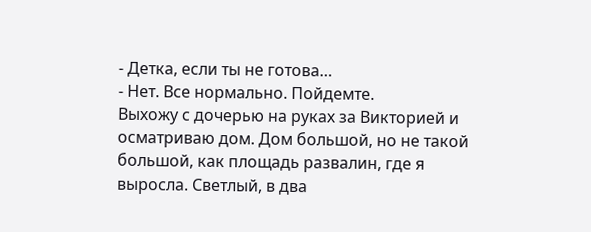- Детка, если ты не готова…
- Нет. Все нормально. Пойдемте.
Выхожу с дочерью на руках за Викторией и осматриваю дом. Дом большой, но не такой большой, как площадь развалин, где я выросла. Светлый, в два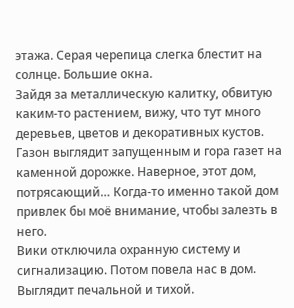этажа. Серая черепица слегка блестит на солнце. Большие окна.
Зайдя за металлическую калитку, обвитую каким-то растением, вижу, что тут много деревьев, цветов и декоративных кустов. Газон выглядит запущенным и гора газет на каменной дорожке. Наверное, этот дом, потрясающий… Когда-то именно такой дом привлек бы моё внимание, чтобы залезть в него.
Вики отключила охранную систему и сигнализацию. Потом повела нас в дом. Выглядит печальной и тихой.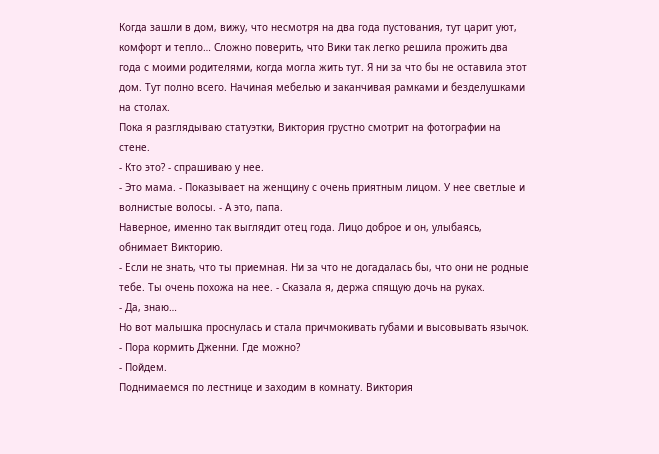Когда зашли в дом, вижу, что несмотря на два года пустования, тут царит уют, комфорт и тепло… Сложно поверить, что Вики так легко решила прожить два года с моими родителями, когда могла жить тут. Я ни за что бы не оставила этот дом. Тут полно всего. Начиная мебелью и заканчивая рамками и безделушками на столах.
Пока я разглядываю статуэтки, Виктория грустно смотрит на фотографии на стене.
- Кто это? - спрашиваю у нее.
- Это мама. - Показывает на женщину с очень приятным лицом. У нее светлые и волнистые волосы. - А это, папа.
Наверное, именно так выглядит отец года. Лицо доброе и он, улыбаясь, обнимает Викторию.
- Если не знать, что ты приемная. Ни за что не догадалась бы, что они не родные тебе. Ты очень похожа на нее. - Сказала я, держа спящую дочь на руках.
- Да, знаю…
Но вот малышка проснулась и стала причмокивать губами и высовывать язычок.
- Пора кормить Дженни. Где можно?
- Пойдем.
Поднимаемся по лестнице и заходим в комнату. Виктория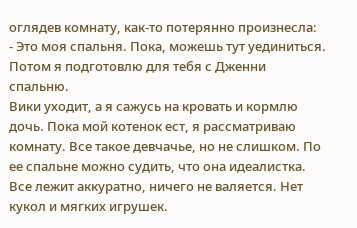оглядев комнату, как-то потерянно произнесла:
- Это моя спальня. Пока, можешь тут уединиться. Потом я подготовлю для тебя с Дженни спальню.
Вики уходит, а я сажусь на кровать и кормлю дочь. Пока мой котенок ест, я рассматриваю комнату. Все такое девчачье, но не слишком. По ее спальне можно судить, что она идеалистка. Все лежит аккуратно, ничего не валяется. Нет кукол и мягких игрушек.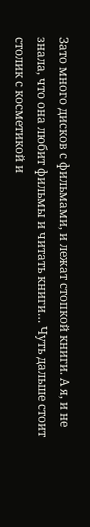Зато много дисков с фильмами, и лежат стопкой книги. А я, и не знала, что она любит фильмы и читать книги… Чуть дальше стоит столик с косметикой и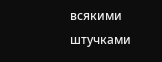всякими штучками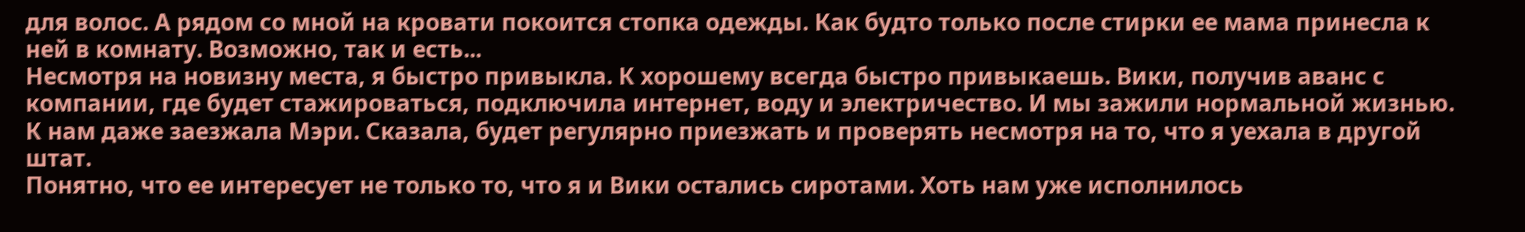для волос. А рядом со мной на кровати покоится стопка одежды. Как будто только после стирки ее мама принесла к ней в комнату. Возможно, так и есть...
Несмотря на новизну места, я быстро привыкла. К хорошему всегда быстро привыкаешь. Вики, получив аванс с компании, где будет стажироваться, подключила интернет, воду и электричество. И мы зажили нормальной жизнью. К нам даже заезжала Мэри. Сказала, будет регулярно приезжать и проверять несмотря на то, что я уехала в другой штат.
Понятно, что ее интересует не только то, что я и Вики остались сиротами. Хоть нам уже исполнилось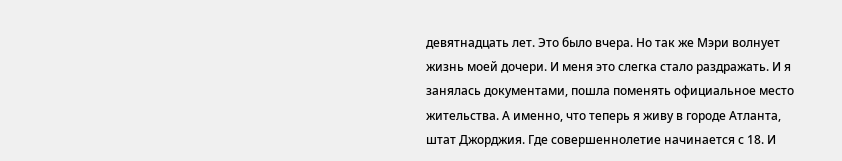девятнадцать лет. Это было вчера. Но так же Мэри волнует жизнь моей дочери. И меня это слегка стало раздражать. И я занялась документами, пошла поменять официальное место жительства. А именно, что теперь я живу в городе Атланта, штат Джорджия. Где совершеннолетие начинается с 18. И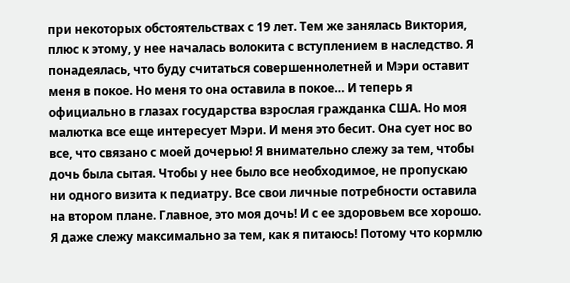при некоторых обстоятельствах с 19 лет. Тем же занялась Виктория, плюс к этому, у нее началась волокита с вступлением в наследство. Я понадеялась, что буду считаться совершеннолетней и Мэри оставит меня в покое. Но меня то она оставила в покое… И теперь я официально в глазах государства взрослая гражданка США. Но моя малютка все еще интересует Мэри. И меня это бесит. Она сует нос во все, что связано с моей дочерью! Я внимательно слежу за тем, чтобы дочь была сытая. Чтобы у нее было все необходимое, не пропускаю ни одного визита к педиатру. Все свои личные потребности оставила на втором плане. Главное, это моя дочь! И с ее здоровьем все хорошо. Я даже слежу максимально за тем, как я питаюсь! Потому что кормлю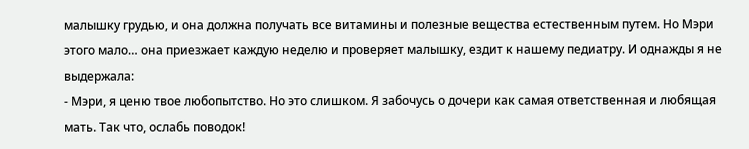малышку грудью, и она должна получать все витамины и полезные вещества естественным путем. Но Мэри этого мало… она приезжает каждую неделю и проверяет малышку, ездит к нашему педиатру. И однажды я не выдержала:
- Мэри, я ценю твое любопытство. Но это слишком. Я забочусь о дочери как самая ответственная и любящая мать. Так что, ослабь поводок!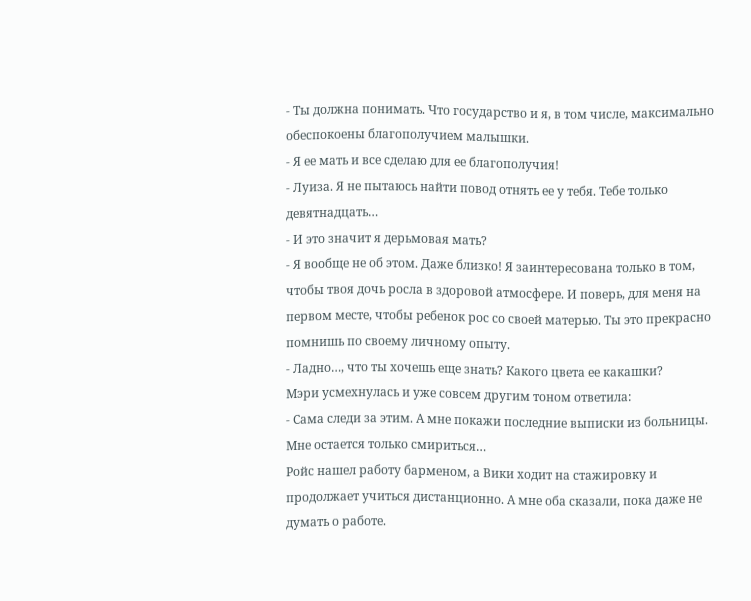- Ты должна понимать. Что государство и я, в том числе, максимально обеспокоены благополучием малышки.
- Я ее мать и все сделаю для ее благополучия!
- Луиза. Я не пытаюсь найти повод отнять ее у тебя. Тебе только девятнадцать…
- И это значит я дерьмовая мать?
- Я вообще не об этом. Даже близко! Я заинтересована только в том, чтобы твоя дочь росла в здоровой атмосфере. И поверь, для меня на первом месте, чтобы ребенок рос со своей матерью. Ты это прекрасно помнишь по своему личному опыту.
- Ладно…, что ты хочешь еще знать? Какого цвета ее какашки?
Мэри усмехнулась и уже совсем другим тоном ответила:
- Сама следи за этим. А мне покажи последние выписки из больницы.
Мне остается только смириться…
Ройс нашел работу барменом, а Вики ходит на стажировку и продолжает учиться дистанционно. А мне оба сказали, пока даже не думать о работе.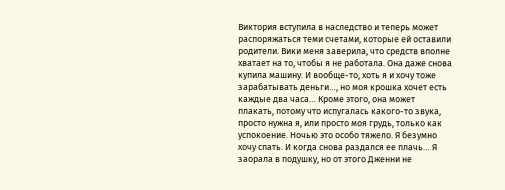Виктория вступила в наследство и теперь может распоряжаться теми счетами, которые ей оставили родители. Вики меня заверила, что средств вполне хватает на то, чтобы я не работала. Она даже снова купила машину. И вообще-то, хоть я и хочу тоже зарабатывать деньги…, но моя крошка хочет есть каждые два часа… Кроме этого, она может плакать, потому что испугалась какого-то звука, просто нужна я, или просто моя грудь, только как успокоение. Ночью это особо тяжело. Я безумно хочу спать. И когда снова раздался ее плачь… Я заорала в подушку, но от этого Дженни не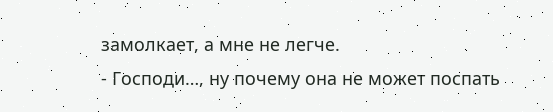замолкает, а мне не легче.
- Господи…, ну почему она не может поспать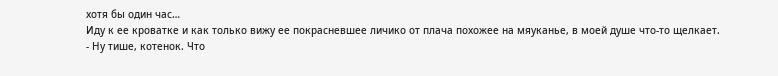хотя бы один час…
Иду к ее кроватке и как только вижу ее покрасневшее личико от плача похожее на мяуканье, в моей душе что-то щелкает.
- Ну тише, котенок. Что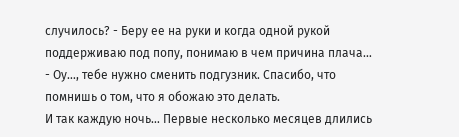случилось? - Беру ее на руки и когда одной рукой поддерживаю под попу, понимаю в чем причина плача…
- Оу…, тебе нужно сменить подгузник. Спасибо, что помнишь о том, что я обожаю это делать.
И так каждую ночь… Первые несколько месяцев длились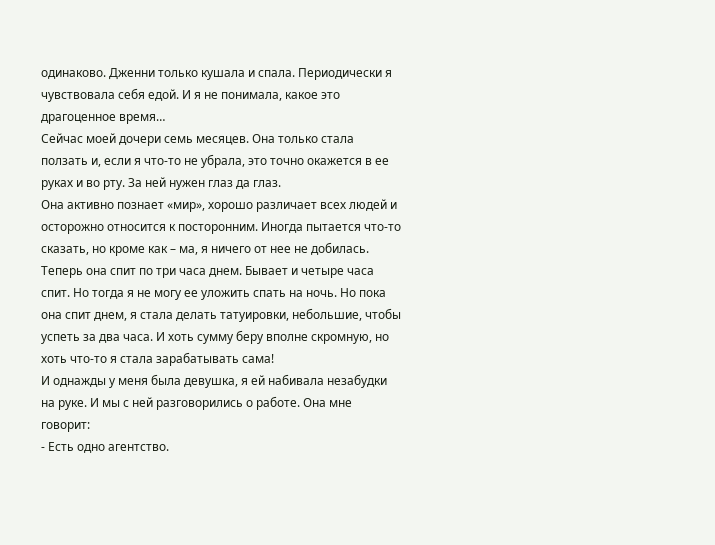одинаково. Дженни только кушала и спала. Периодически я чувствовала себя едой. И я не понимала, какое это драгоценное время…
Сейчас моей дочери семь месяцев. Она только стала ползать и, если я что-то не убрала, это точно окажется в ее руках и во рту. За ней нужен глаз да глаз.
Она активно познает «мир», хорошо различает всех людей и осторожно относится к посторонним. Иногда пытается что-то сказать, но кроме как – ма, я ничего от нее не добилась.
Теперь она спит по три часа днем. Бывает и четыре часа спит. Но тогда я не могу ее уложить спать на ночь. Но пока она спит днем, я стала делать татуировки, небольшие, чтобы успеть за два часа. И хоть сумму беру вполне скромную, но хоть что-то я стала зарабатывать сама!
И однажды у меня была девушка, я ей набивала незабудки на руке. И мы с ней разговорились о работе. Она мне говорит:
- Есть одно агентство.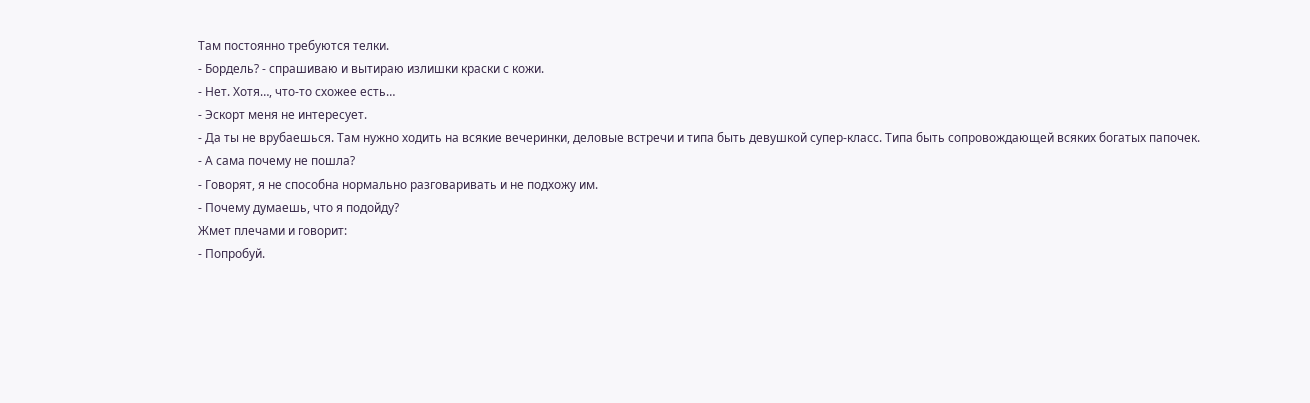Там постоянно требуются телки.
- Бордель? - спрашиваю и вытираю излишки краски с кожи.
- Нет. Хотя…, что-то схожее есть…
- Эскорт меня не интересует.
- Да ты не врубаешься. Там нужно ходить на всякие вечеринки, деловые встречи и типа быть девушкой супер-класс. Типа быть сопровождающей всяких богатых папочек.
- А сама почему не пошла?
- Говорят, я не способна нормально разговаривать и не подхожу им.
- Почему думаешь, что я подойду?
Жмет плечами и говорит:
- Попробуй.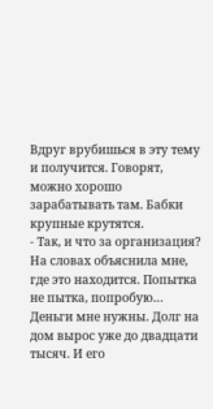Вдруг врубишься в эту тему и получится. Говорят, можно хорошо зарабатывать там. Бабки крупные крутятся.
- Так, и что за организация?
На словах объяснила мне, где это находится. Попытка не пытка, попробую… Деньги мне нужны. Долг на дом вырос уже до двадцати тысяч. И его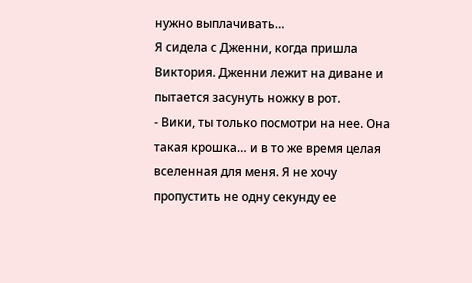нужно выплачивать…
Я сидела с Дженни, когда пришла Виктория. Дженни лежит на диване и пытается засунуть ножку в рот.
- Вики, ты только посмотри на нее. Она такая крошка… и в то же время целая вселенная для меня. Я не хочу пропустить не одну секунду ее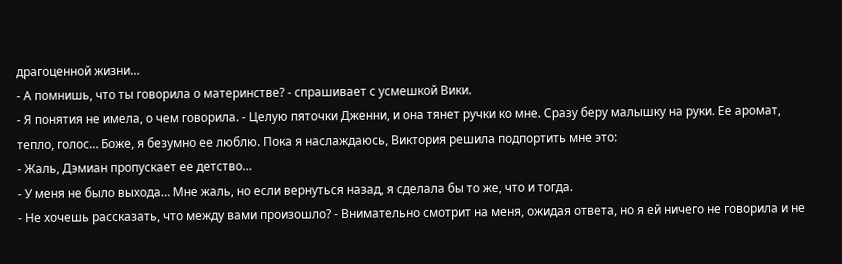драгоценной жизни…
- А помнишь, что ты говорила о материнстве? - спрашивает с усмешкой Вики.
- Я понятия не имела, о чем говорила. - Целую пяточки Дженни, и она тянет ручки ко мне. Сразу беру малышку на руки. Ее аромат, тепло, голос… Боже, я безумно ее люблю. Пока я наслаждаюсь, Виктория решила подпортить мне это:
- Жаль, Дэмиан пропускает ее детство…
- У меня не было выхода… Мне жаль, но если вернуться назад, я сделала бы то же, что и тогда.
- Не хочешь рассказать, что между вами произошло? - Внимательно смотрит на меня, ожидая ответа, но я ей ничего не говорила и не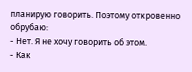планирую говорить. Поэтому откровенно обрубаю:
- Нет. Я не хочу говорить об этом.
- Как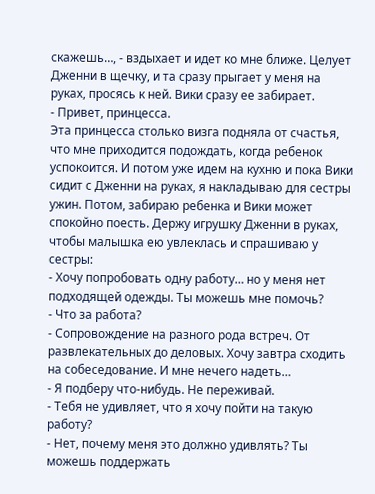скажешь…, - вздыхает и идет ко мне ближе. Целует Дженни в щечку, и та сразу прыгает у меня на руках, просясь к ней. Вики сразу ее забирает.
- Привет, принцесса.
Эта принцесса столько визга подняла от счастья, что мне приходится подождать, когда ребенок успокоится. И потом уже идем на кухню и пока Вики сидит с Дженни на руках, я накладываю для сестры ужин. Потом, забираю ребенка и Вики может спокойно поесть. Держу игрушку Дженни в руках, чтобы малышка ею увлеклась и спрашиваю у сестры:
- Хочу попробовать одну работу… но у меня нет подходящей одежды. Ты можешь мне помочь?
- Что за работа?
- Сопровождение на разного рода встреч. От развлекательных до деловых. Хочу завтра сходить на собеседование. И мне нечего надеть…
- Я подберу что-нибудь. Не переживай.
- Тебя не удивляет, что я хочу пойти на такую работу?
- Нет, почему меня это должно удивлять? Ты можешь поддержать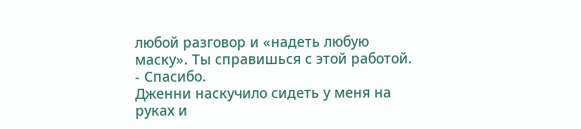любой разговор и «надеть любую маску». Ты справишься с этой работой.
- Спасибо.
Дженни наскучило сидеть у меня на руках и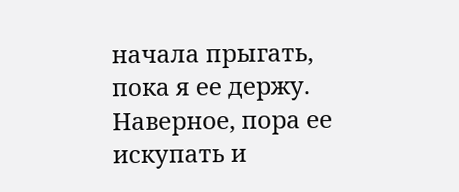начала прыгать, пока я ее держу. Наверное, пора ее искупать и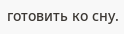готовить ко сну.